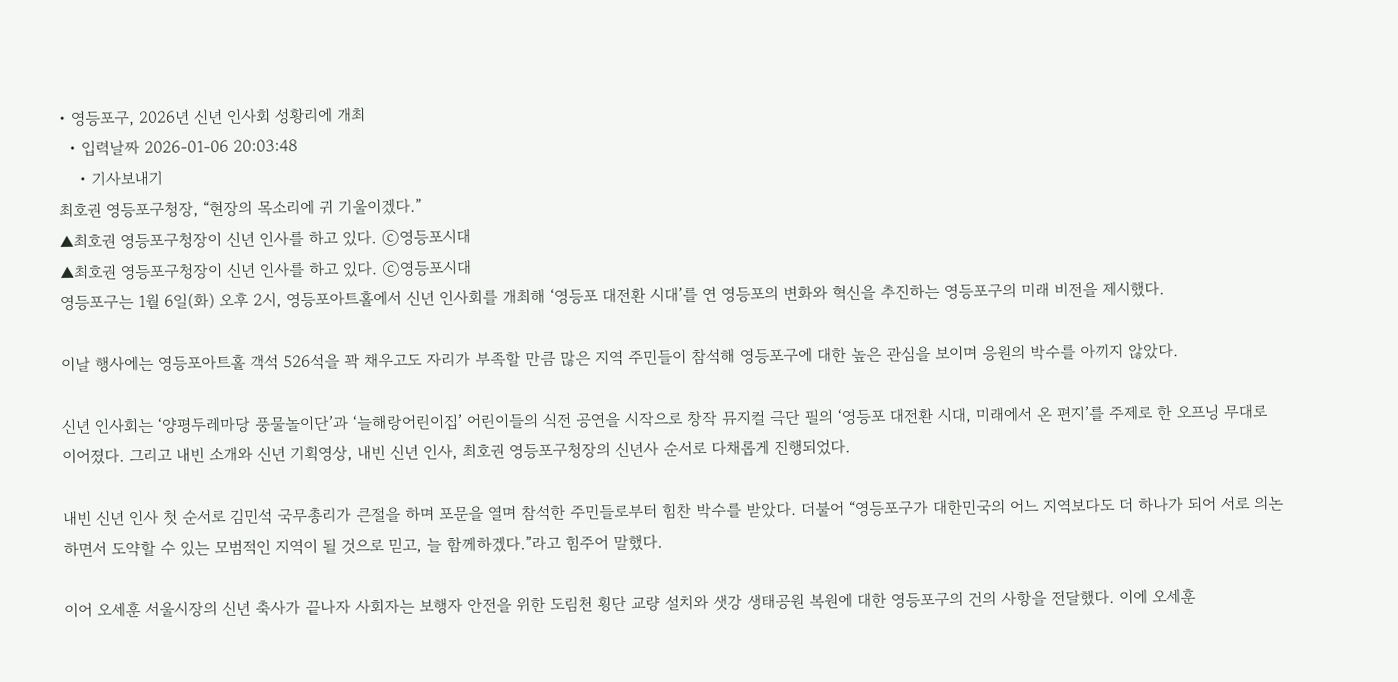• 영등포구, 2026년 신년 인사회 성황리에 개최
  • 입력날짜 2026-01-06 20:03:48
    • 기사보내기
최호권 영등포구청장, “현장의 목소리에 귀 기울이겠다.”
▲최호권 영등포구청장이 신년 인사를 하고 있다. ⓒ영등포시대
▲최호권 영등포구청장이 신년 인사를 하고 있다. ⓒ영등포시대
영등포구는 1월 6일(화) 오후 2시, 영등포아트홀에서 신년 인사회를 개최해 ‘영등포 대전환 시대’를 연 영등포의 변화와 혁신을 추진하는 영등포구의 미래 비전을 제시했다.

이날 행사에는 영등포아트홀 객석 526석을 꽉 채우고도 자리가 부족할 만큼 많은 지역 주민들이 참석해 영등포구에 대한 높은 관심을 보이며 응원의 박수를 아끼지 않았다.

신년 인사회는 ‘양평두레마당 풍물놀이단’과 ‘늘해랑어린이집’ 어린이들의 식전 공연을 시작으로 창작 뮤지컬 극단 필의 ‘영등포 대전환 시대, 미래에서 온 편지’를 주제로 한 오프닝 무대로 이어졌다. 그리고 내빈 소개와 신년 기획영상, 내빈 신년 인사, 최호권 영등포구청장의 신년사 순서로 다채롭게 진행되었다.

내빈 신년 인사 첫 순서로 김민석 국무총리가 큰절을 하며 포문을 열며 참석한 주민들로부터 힘찬 박수를 받았다. 더불어 “영등포구가 대한민국의 어느 지역보다도 더 하나가 되어 서로 의논하면서 도약할 수 있는 모범적인 지역이 될 것으로 믿고, 늘 함께하겠다.”라고 힘주어 말했다.

이어 오세훈 서울시장의 신년 축사가 끝나자 사회자는 보행자 안전을 위한 도림천 횡단 교량 설치와 샛강 생태공원 복원에 대한 영등포구의 건의 사항을 전달했다. 이에 오세훈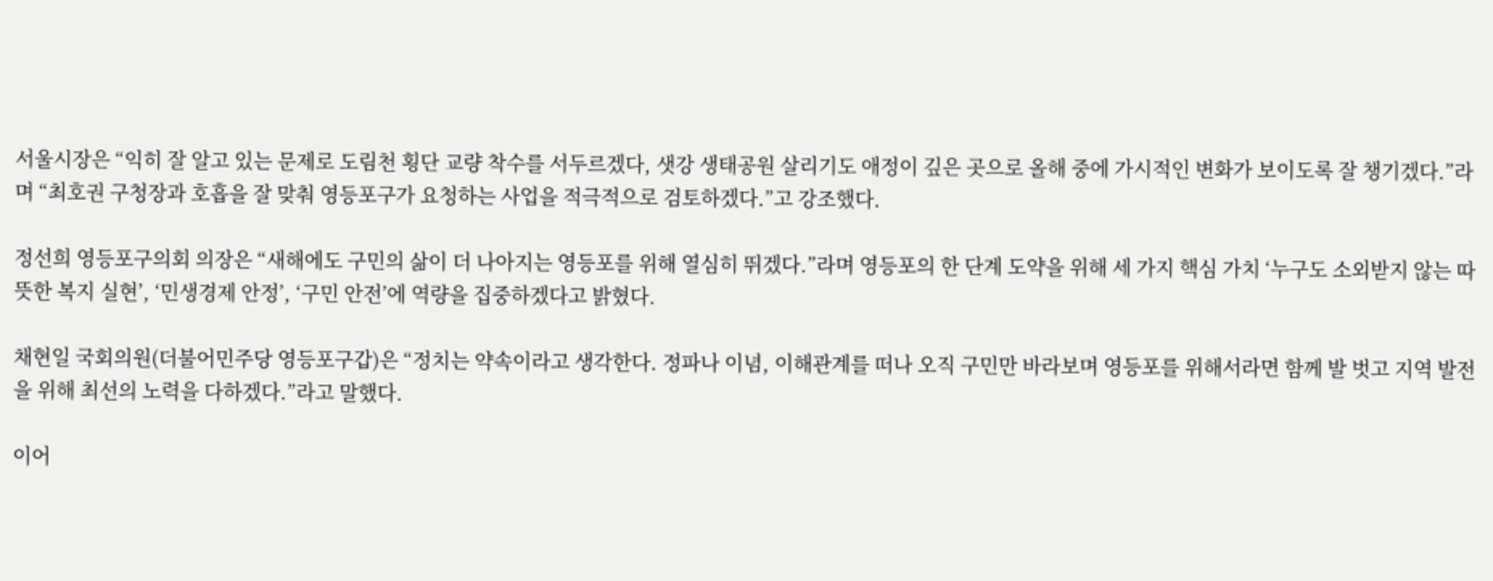서울시장은 “익히 잘 알고 있는 문제로 도림천 횡단 교량 착수를 서두르겠다, 샛강 생태공원 살리기도 애정이 깊은 곳으로 올해 중에 가시적인 변화가 보이도록 잘 챙기겠다.”라며 “최호권 구청장과 호흡을 잘 맞춰 영등포구가 요청하는 사업을 적극적으로 검토하겠다.”고 강조했다.

정선희 영등포구의회 의장은 “새해에도 구민의 삶이 더 나아지는 영등포를 위해 열심히 뛰겠다.”라며 영등포의 한 단계 도약을 위해 세 가지 핵심 가치 ‘누구도 소외받지 않는 따뜻한 복지 실현’, ‘민생경제 안정’, ‘구민 안전’에 역량을 집중하겠다고 밝혔다.

채현일 국회의원(더불어민주당 영등포구갑)은 “정치는 약속이라고 생각한다. 정파나 이념, 이해관계를 떠나 오직 구민만 바라보며 영등포를 위해서라면 함께 발 벗고 지역 발전을 위해 최선의 노력을 다하겠다.”라고 말했다.

이어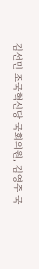김선민 조국혁신당 국회의원, 김영주 국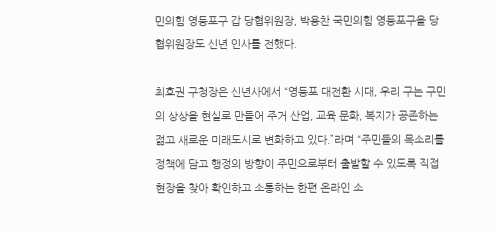민의힘 영등포구 갑 당협위원장, 박용찬 국민의힘 영등포구을 당협위원장도 신년 인사를 전했다.

최호권 구청장은 신년사에서 “영등포 대전환 시대, 우리 구는 구민의 상상을 현실로 만들어 주거 산업, 교육 문화, 복지가 공존하는 젊고 새로운 미래도시로 변화하고 있다.”라며 “주민들의 목소리를 정책에 담고 행정의 방향이 주민으로부터 출발할 수 있도록 직접 현장을 찾아 확인하고 소통하는 한편 온라인 소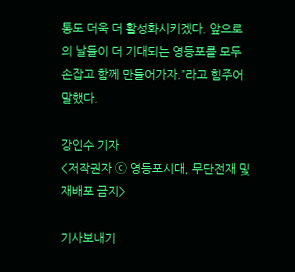통도 더욱 더 활성화시키겠다. 앞으로의 날들이 더 기대되는 영등포를 모두 손잡고 함께 만들어가자.”라고 힘주어 말했다.

강인수 기자
<저작권자 ⓒ 영등포시대, 무단전재 및 재배포 금지>

기사보내기